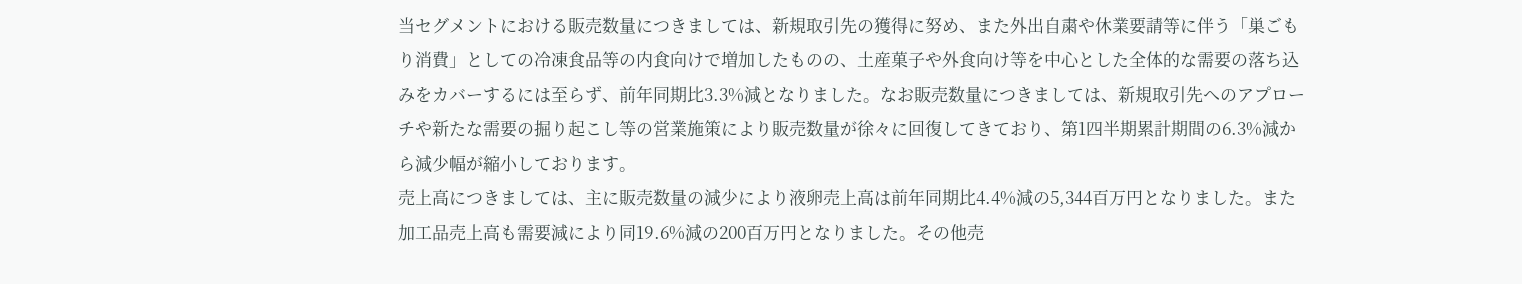当セグメントにおける販売数量につきましては、新規取引先の獲得に努め、また外出自粛や休業要請等に伴う「巣ごもり消費」としての冷凍食品等の内食向けで増加したものの、土産菓子や外食向け等を中心とした全体的な需要の落ち込みをカバーするには至らず、前年同期比3.3%減となりました。なお販売数量につきましては、新規取引先へのアプローチや新たな需要の掘り起こし等の営業施策により販売数量が徐々に回復してきており、第1四半期累計期間の6.3%減から減少幅が縮小しております。
売上高につきましては、主に販売数量の減少により液卵売上高は前年同期比4.4%減の5,344百万円となりました。また加工品売上高も需要減により同19.6%減の200百万円となりました。その他売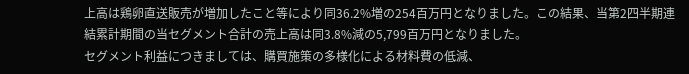上高は鶏卵直送販売が増加したこと等により同36.2%増の254百万円となりました。この結果、当第2四半期連結累計期間の当セグメント合計の売上高は同3.8%減の5,799百万円となりました。
セグメント利益につきましては、購買施策の多様化による材料費の低減、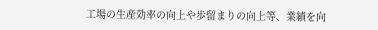工場の生産効率の向上や歩留まりの向上等、業績を向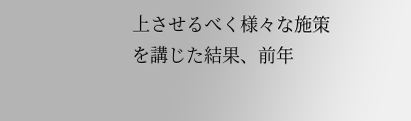上させるべく様々な施策を講じた結果、前年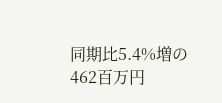同期比5.4%増の462百万円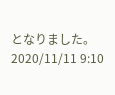となりました。
2020/11/11 9:10